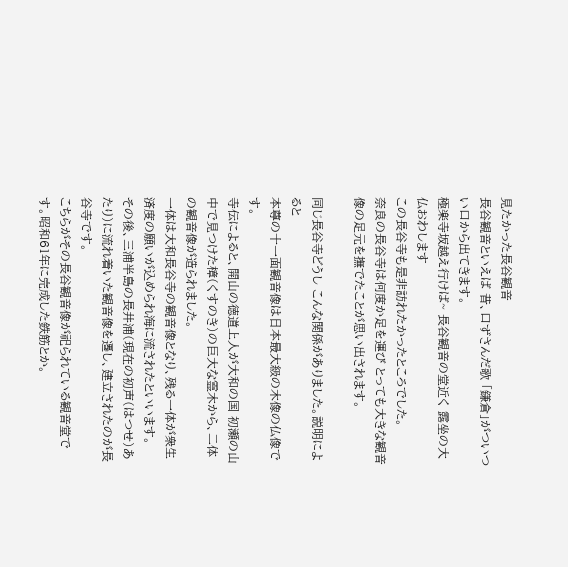見たかった長谷観音
長谷観音といえば 昔、口ずさんだ歌 「鎌倉」がついつい口から出てきます。
極楽寺坂越え行けば~ 長谷観音の堂近く 露坐の大仏おわします
この長谷寺も是非訪れたかったところでした。
奈良の長谷寺は何度か足を運び とっても大きな観音像の足元を撫でたことが思い出されます。

同じ長谷寺どうし こんな関係がありました。説明によると
本尊の十一面観音像は日本最大級の木像の仏像です。
寺伝によると、開山の徳道上人が大和の国 初瀬の山中で見つけた樟(くすのき)の巨大な霊木から、二体の観音像が造られました。
一体は大和長谷寺の観音像となり、残る一体が衆生済度の願いが込められ海に流されたといいます。
その後、三浦半島の長井浦(現在の初声(はつせ)あたり)に流れ着いた観音像を遷し、建立されたのが長谷寺です。
こちらがその長谷観音像が祀られている観音堂です。昭和61年に完成した鉄筋とか。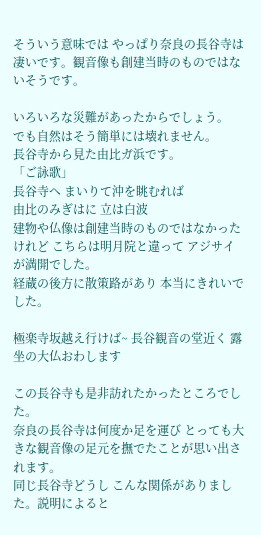そういう意味では やっぱり奈良の長谷寺は凄いです。観音像も創建当時のものではないそうです。

いろいろな災難があったからでしょう。
でも自然はそう簡単には壊れません。
長谷寺から見た由比ガ浜です。
「ご詠歌」
長谷寺へ まいりて沖を眺むれば
由比のみぎはに 立は白波
建物や仏像は創建当時のものではなかったけれど こちらは明月院と違って アジサイが満開でした。
経蔵の後方に散策路があり 本当にきれいでした。

極楽寺坂越え行けば~ 長谷観音の堂近く 露坐の大仏おわします

この長谷寺も是非訪れたかったところでした。
奈良の長谷寺は何度か足を運び とっても大きな観音像の足元を撫でたことが思い出されます。
同じ長谷寺どうし こんな関係がありました。説明によると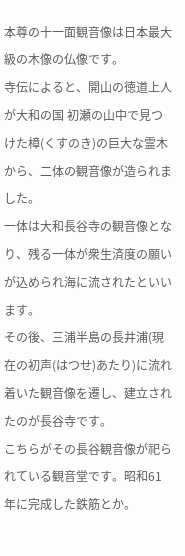本尊の十一面観音像は日本最大級の木像の仏像です。
寺伝によると、開山の徳道上人が大和の国 初瀬の山中で見つけた樟(くすのき)の巨大な霊木から、二体の観音像が造られました。
一体は大和長谷寺の観音像となり、残る一体が衆生済度の願いが込められ海に流されたといいます。
その後、三浦半島の長井浦(現在の初声(はつせ)あたり)に流れ着いた観音像を遷し、建立されたのが長谷寺です。
こちらがその長谷観音像が祀られている観音堂です。昭和61年に完成した鉄筋とか。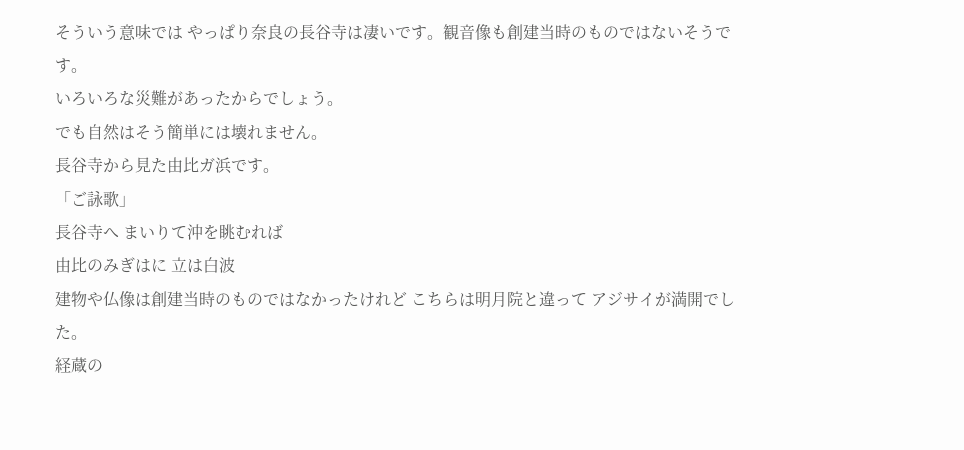そういう意味では やっぱり奈良の長谷寺は凄いです。観音像も創建当時のものではないそうです。
いろいろな災難があったからでしょう。
でも自然はそう簡単には壊れません。
長谷寺から見た由比ガ浜です。
「ご詠歌」
長谷寺へ まいりて沖を眺むれば
由比のみぎはに 立は白波
建物や仏像は創建当時のものではなかったけれど こちらは明月院と違って アジサイが満開でした。
経蔵の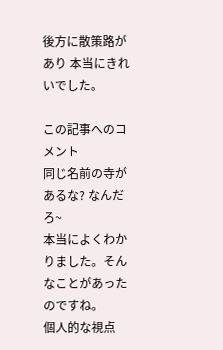後方に散策路があり 本当にきれいでした。

この記事へのコメント
同じ名前の寺があるな? なんだろ~
本当によくわかりました。そんなことがあったのですね。
個人的な視点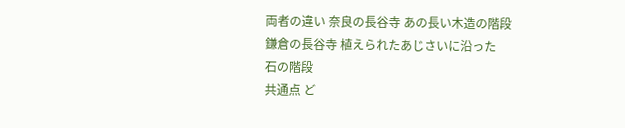両者の違い 奈良の長谷寺 あの長い木造の階段
鎌倉の長谷寺 植えられたあじさいに沿った
石の階段
共通点 ど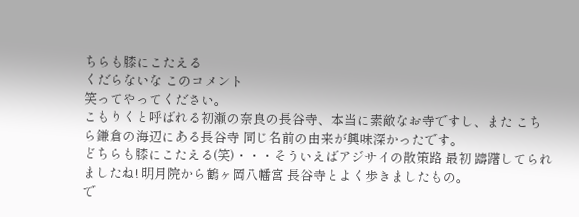ちらも膝にこたえる
くだらないな このコメント
笑ってやってください。
こもりくと呼ばれる初瀬の奈良の長谷寺、本当に素敵なお寺ですし、また こちら鎌倉の海辺にある長谷寺 同じ名前の由来が興味深かったです。
どちらも膝にこたえる(笑)・・・そういえばアジサイの散策路 最初 躊躇してられましたね! 明月院から鶴ヶ岡八幡宮 長谷寺とよく歩きましたもの。
で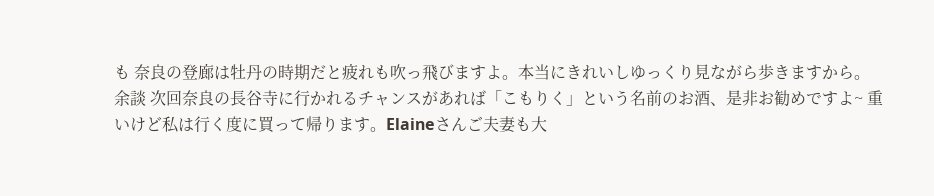も 奈良の登廊は牡丹の時期だと疲れも吹っ飛びますよ。本当にきれいしゆっくり見ながら歩きますから。
余談 次回奈良の長谷寺に行かれるチャンスがあれば「こもりく」という名前のお酒、是非お勧めですよ~ 重いけど私は行く度に買って帰ります。Elaineさんご夫妻も大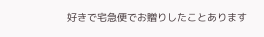好きで宅急便でお贈りしたことあります